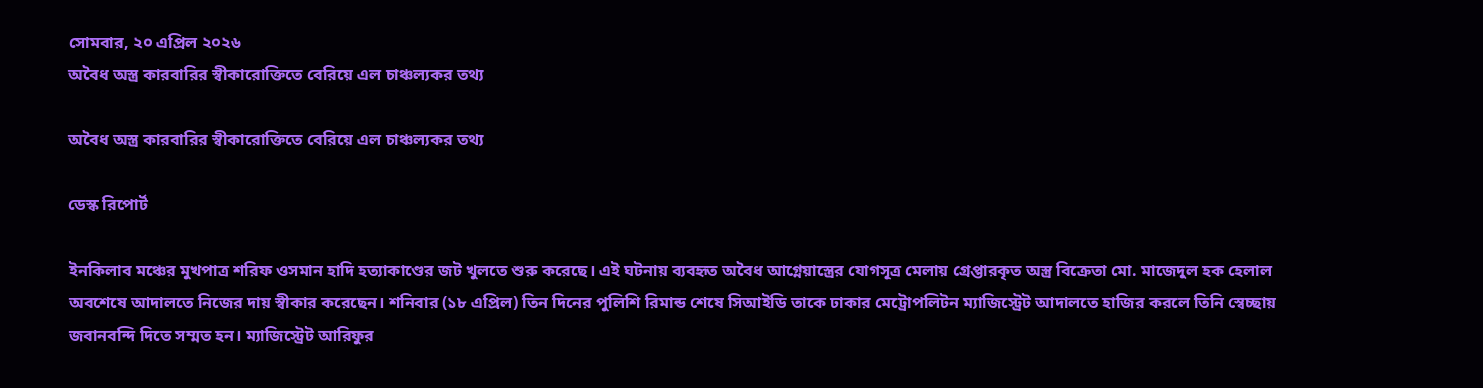সোমবার, ২০ এপ্রিল ২০২৬
অবৈধ অস্ত্র কারবারির স্বীকারোক্তিতে বেরিয়ে এল চাঞ্চল্যকর তথ্য

অবৈধ অস্ত্র কারবারির স্বীকারোক্তিতে বেরিয়ে এল চাঞ্চল্যকর তথ্য

ডেস্ক রিপোর্ট

ইনকিলাব মঞ্চের মুখপাত্র শরিফ ওসমান হাদি হত্যাকাণ্ডের জট খুলতে শুরু করেছে। এই ঘটনায় ব্যবহৃত অবৈধ আগ্নেয়াস্ত্রের যোগসূত্র মেলায় গ্রেপ্তারকৃত অস্ত্র বিক্রেতা মো. মাজেদুল হক হেলাল অবশেষে আদালতে নিজের দায় স্বীকার করেছেন। শনিবার (১৮ এপ্রিল) তিন দিনের পুলিশি রিমান্ড শেষে সিআইডি তাকে ঢাকার মেট্রোপলিটন ম্যাজিস্ট্রেট আদালতে হাজির করলে তিনি স্বেচ্ছায় জবানবন্দি দিতে সম্মত হন। ম্যাজিস্ট্রেট আরিফুর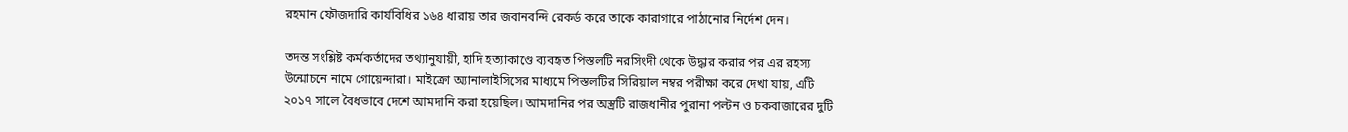রহমান ফৌজদারি কার্যবিধির ১৬৪ ধারায় তার জবানবন্দি রেকর্ড করে তাকে কারাগারে পাঠানোর নির্দেশ দেন।

তদন্ত সংশ্লিষ্ট কর্মকর্তাদের তথ্যানুযায়ী, হাদি হত্যাকাণ্ডে ব্যবহৃত পিস্তলটি নরসিংদী থেকে উদ্ধার করার পর এর রহস্য উন্মোচনে নামে গোয়েন্দারা। মাইক্রো অ্যানালাইসিসের মাধ্যমে পিস্তলটির সিরিয়াল নম্বর পরীক্ষা করে দেখা যায়, এটি ২০১৭ সালে বৈধভাবে দেশে আমদানি করা হয়েছিল। আমদানির পর অস্ত্রটি রাজধানীর পুরানা পল্টন ও চকবাজারের দুটি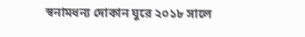স্বনামধন্য দোকান ঘুরে ২০১৮ সালে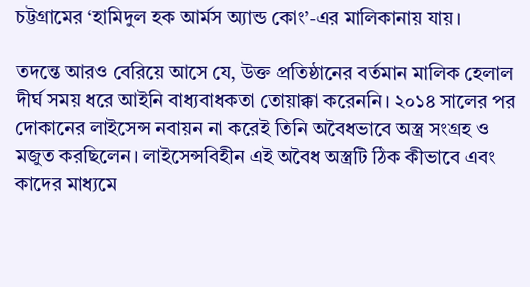চট্টগ্রামের ‘হামিদুল হক আর্মস অ্যান্ড কোং’-এর মালিকানায় যায়।

তদন্তে আরও বেরিয়ে আসে যে, উক্ত প্রতিষ্ঠানের বর্তমান মালিক হেলাল দীর্ঘ সময় ধরে আইনি বাধ্যবাধকতা তোয়াক্কা করেননি। ২০১৪ সালের পর দোকানের লাইসেন্স নবায়ন না করেই তিনি অবৈধভাবে অস্ত্র সংগ্রহ ও মজুত করছিলেন। লাইসেন্সবিহীন এই অবৈধ অস্ত্রটি ঠিক কীভাবে এবং কাদের মাধ্যমে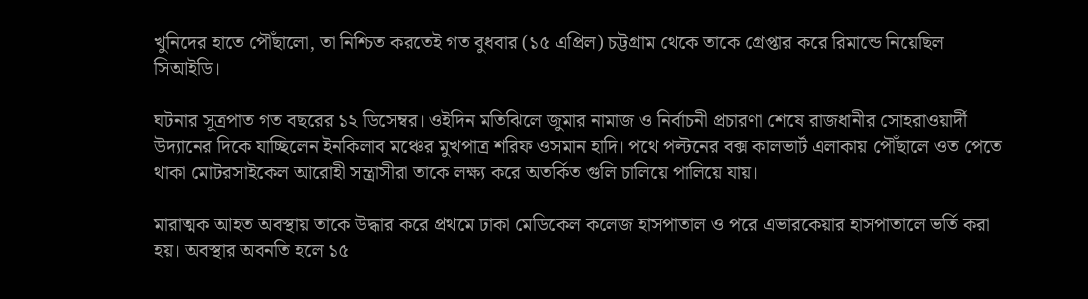খুনিদের হাতে পৌঁছালো, তা নিশ্চিত করতেই গত বুধবার (১৫ এপ্রিল) চট্টগ্রাম থেকে তাকে গ্রেপ্তার করে রিমান্ডে নিয়েছিল সিআইডি।

ঘটনার সূত্রপাত গত বছরের ১২ ডিসেম্বর। ওইদিন মতিঝিলে জুমার নামাজ ও নির্বাচনী প্রচারণা শেষে রাজধানীর সোহরাওয়ার্দী উদ্যানের দিকে যাচ্ছিলেন ইনকিলাব মঞ্চের মুখপাত্র শরিফ ওসমান হাদি। পথে পল্টনের বক্স কালভার্ট এলাকায় পৌঁছালে ওত পেতে থাকা মোটরসাইকেল আরোহী সন্ত্রাসীরা তাকে লক্ষ্য করে অতর্কিত গুলি চালিয়ে পালিয়ে যায়।

মারাত্মক আহত অবস্থায় তাকে উদ্ধার করে প্রথমে ঢাকা মেডিকেল কলেজ হাসপাতাল ও পরে এভারকেয়ার হাসপাতালে ভর্তি করা হয়। অবস্থার অবনতি হলে ১৫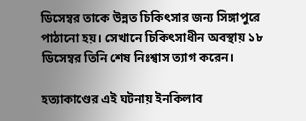ডিসেম্বর তাকে উন্নত চিকিৎসার জন্য সিঙ্গাপুরে পাঠানো হয়। সেখানে চিকিৎসাধীন অবস্থায় ১৮ ডিসেম্বর তিনি শেষ নিঃশ্বাস ত্যাগ করেন।

হত্যাকাণ্ডের এই ঘটনায় ইনকিলাব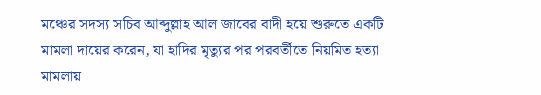মঞ্চের সদস্য সচিব আব্দুল্লাহ আল জাবের বাদী হয়ে শুরুতে একটি মামলা দায়ের করেন, যা হাদির মৃত্যুর পর পরবর্তীতে নিয়মিত হত্যা মামলায়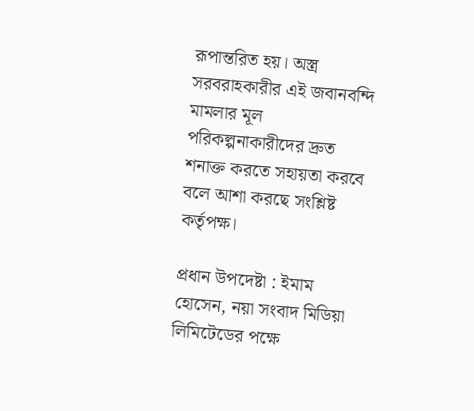রূপান্তরিত হয়। অস্ত্র সরবরাহকারীর এই জবানবন্দি মামলার মূল পরিকল্পনাকারীদের দ্রুত শনাক্ত করতে সহায়তা করবে বলে আশা করছে সংশ্লিষ্ট কর্তৃপক্ষ।

প্রধান উপদেষ্টা : ইমাম হোসেন, নয়া সংবাদ মিডিয়া লিমিটেডের পক্ষে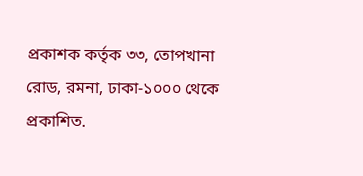প্রকাশক কর্তৃক ৩৩, তোপখানা রোড, রমনা, ঢাকা-১০০০ থেকে প্রকাশিত.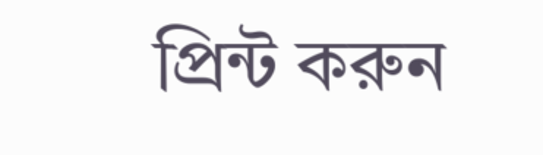প্রিন্ট করুন